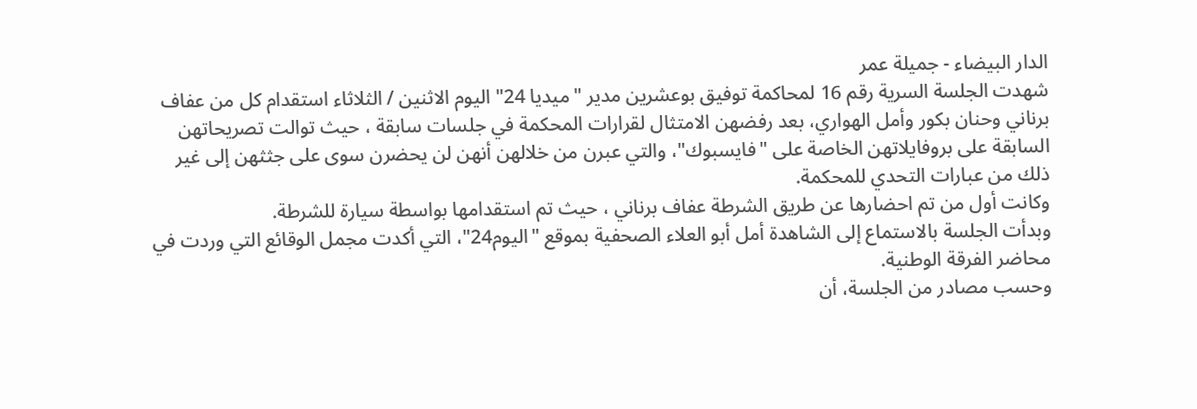الدار البيضاء - جميلة عمر
شهدت الجلسة السرية رقم 16 لمحاكمة توفيق بوعشرين مدير "ميديا 24" اليوم الاثنين / الثلاثاء استقدام كل من عفاف برناني وحنان بكور وأمل الهواري، بعد رفضهن الامتثال لقرارات المحكمة في جلسات سابقة ، حيث توالت تصريحاتهن السابقة على بروفايلاتهن الخاصة على "فايسبوك"، والتي عبرن من خلالهن أنهن لن يحضرن سوى على جثثهن إلى غير ذلك من عبارات التحدي للمحكمة.
وكانت أول من تم احضارها عن طريق الشرطة عفاف برناني ، حيث تم استقدامها بواسطة سيارة للشرطة.
وبدأت الجلسة بالاستماع إلى الشاهدة أمل أبو العلاء الصحفية بموقع "اليوم24"، التي أكدت مجمل الوقائع التي وردت في محاضر الفرقة الوطنية.
وحسب مصادر من الجلسة، أن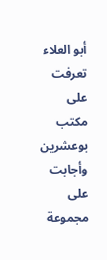أبو العلاء تعرفت على مكتب بوعشرين وأجابت على مجموعة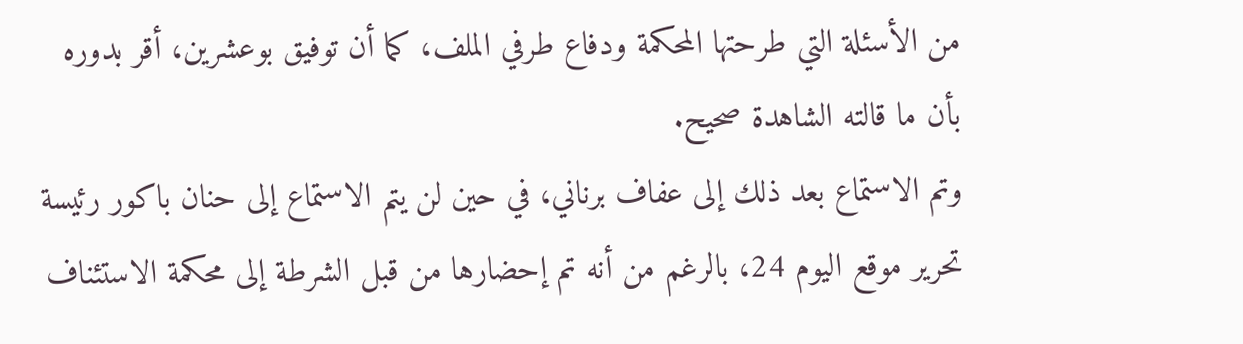من الأسئلة التي طرحتها المحكمة ودفاع طرفي الملف، كما أن توفيق بوعشرين، أقر بدوره بأن ما قالته الشاهدة صحيح.
وتم الاستماع بعد ذلك إلى عفاف برناني، في حين لن يتم الاستماع إلى حنان باكور رئيسة تحرير موقع اليوم 24، بالرغم من أنه تم إحضارها من قبل الشرطة إلى محكمة الاستئناف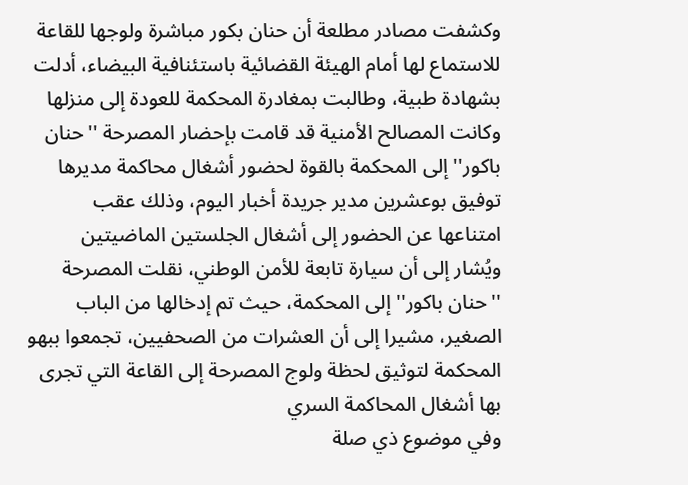وكشفت مصادر مطلعة أن حنان بكور مباشرة ولوجها للقاعة للاستماع لها أمام الهيئة القضائية باستئنافية البيضاء، أدلت بشهادة طبية، وطالبت بمغادرة المحكمة للعودة إلى منزلها
وكانت المصالح الأمنية قد قامت بإحضار المصرحة ''حنان باكور'' إلى المحكمة بالقوة لحضور أشغال محاكمة مديرها توفيق بوعشرين مدير جريدة أخبار اليوم، وذلك عقب امتناعها عن الحضور إلى أشغال الجلستين الماضيتين
ويُشار إلى أن سيارة تابعة للأمن الوطني، نقلت المصرحة ''حنان باكور'' إلى المحكمة، حيث تم إدخالها من الباب الصغير، مشيرا إلى أن العشرات من الصحفيين، تجمعوا ببهو المحكمة لتوثيق لحظة ولوج المصرحة إلى القاعة التي تجرى بها أشغال المحاكمة السري
وفي موضوع ذي صلة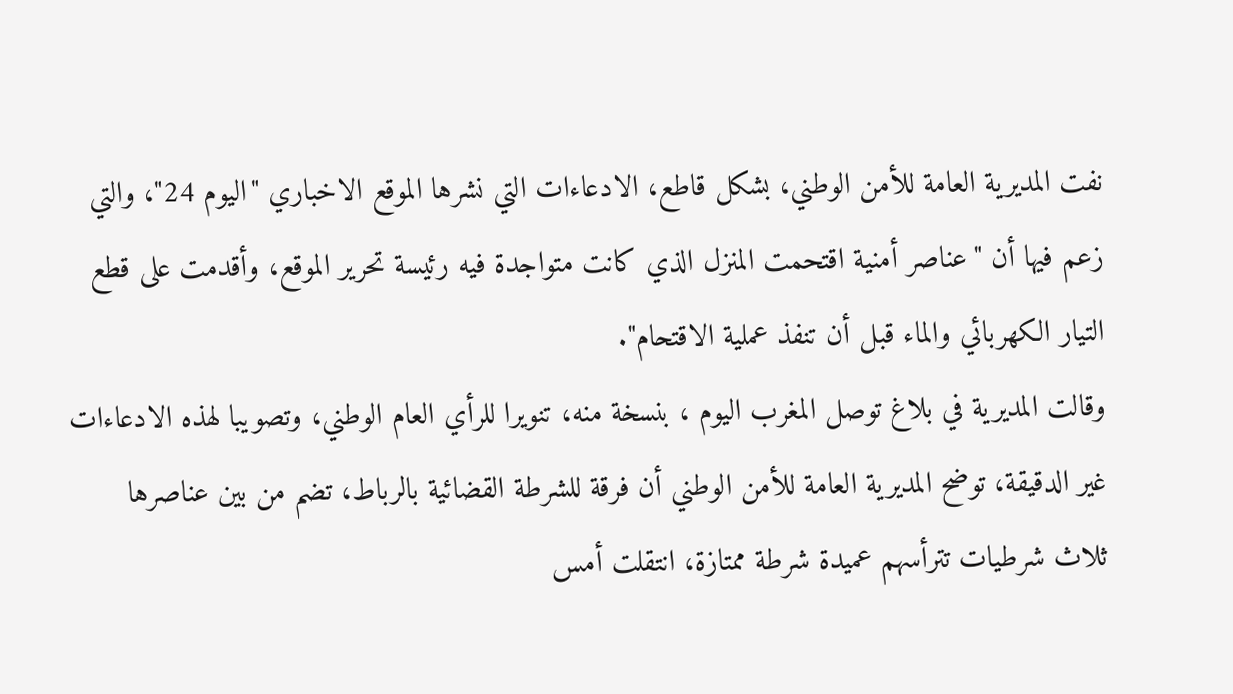نفت المديرية العامة للأمن الوطني، بشكل قاطع، الادعاءات التي نشرها الموقع الاخباري "اليوم 24"، والتي زعم فيها أن "عناصر أمنية اقتحمت المنزل الذي كانت متواجدة فيه رئيسة تحرير الموقع، وأقدمت على قطع التيار الكهربائي والماء قبل أن تنفذ عملية الاقتحام".
وقالت المديرية في بلاغ توصل المغرب اليوم ، بنسخة منه، تنويرا للرأي العام الوطني، وتصويبا لهذه الادعاءات غير الدقيقة، توضح المديرية العامة للأمن الوطني أن فرقة للشرطة القضائية بالرباط، تضم من بين عناصرها ثلاث شرطيات تترأسهم عميدة شرطة ممتازة، انتقلت أمس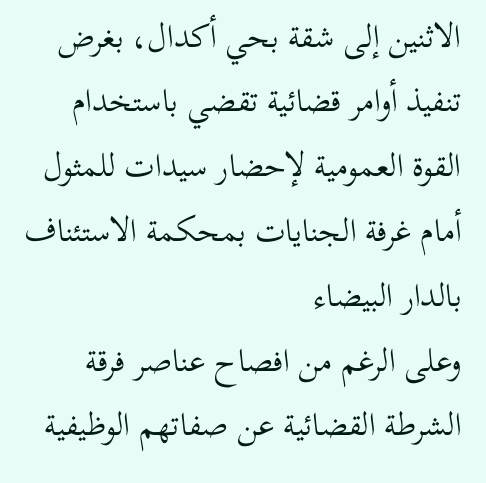الاثنين إلى شقة بحي أكدال، بغرض تنفيذ أوامر قضائية تقضي باستخدام القوة العمومية لإحضار سيدات للمثول أمام غرفة الجنايات بمحكمة الاستئناف بالدار البيضاء
وعلى الرغم من افصاح عناصر فرقة الشرطة القضائية عن صفاتهم الوظيفية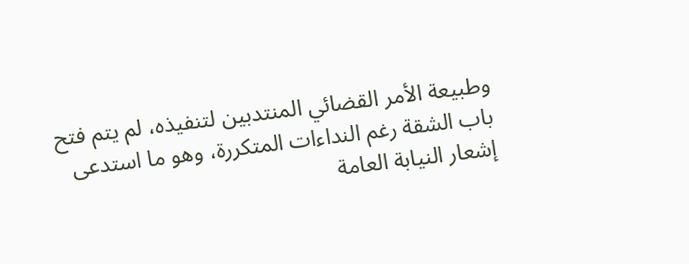وطبيعة الأمر القضائي المنتدبين لتنفيذه، لم يتم فتح باب الشقة رغم النداءات المتكررة، وهو ما استدعى إشعار النيابة العامة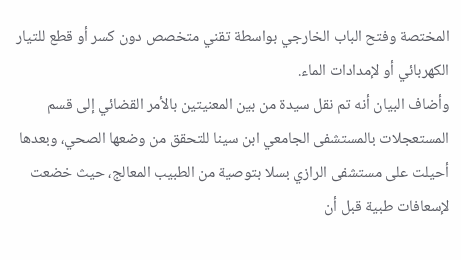المختصة وفتح الباب الخارجي بواسطة تقني متخصص دون كسر أو قطع للتيار الكهربائي أو لإمدادات الماء.
وأضاف البيان أنه تم نقل سيدة من بين المعنيتين بالأمر القضائي إلى قسم المستعجلات بالمستشفى الجامعي ابن سينا للتحقق من وضعها الصحي، وبعدها أحيلت على مستشفى الرازي بسلا بتوصية من الطبيب المعالج، حيث خضعت لإسعافات طبية قبل أن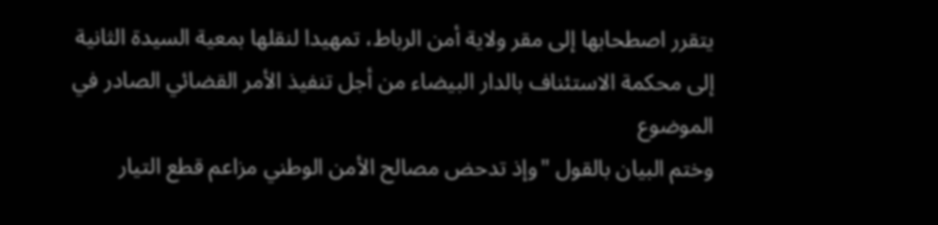يتقرر اصطحابها إلى مقر ولاية أمن الرباط، تمهيدا لنقلها بمعية السيدة الثانية إلى محكمة الاستئناف بالدار البيضاء من أجل تنفيذ الأمر القضائي الصادر في الموضوع
وختم البيان بالقول "وإذ تدحض مصالح الأمن الوطني مزاعم قطع التيار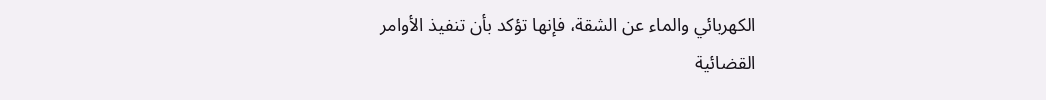الكهربائي والماء عن الشقة، فإنها تؤكد بأن تنفيذ الأوامر القضائية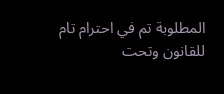المطلوبة تم في احترام تام للقانون وتحت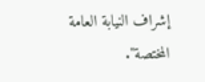إشراف النيابة العامة المختصة".